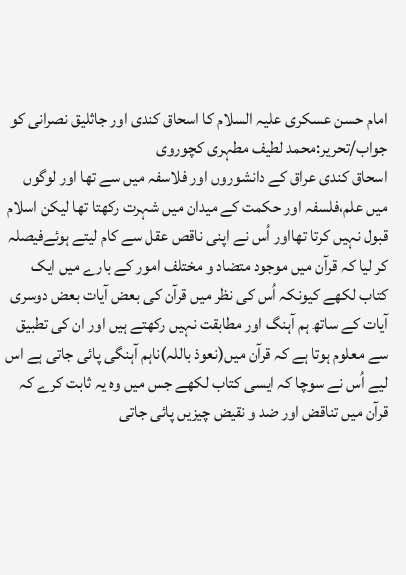امام حسن عسکری علیہ السلام کا اسحاق کندی اور جاثلیق نصرانی کو جواب/تحریر:محمد لطیف مطہری کچوروی
اسحاق کندی عراق کے دانشوروں اور فلاسفہ میں سے تھا اور لوگوں میں علم،فلسفہ اور حکمت کے میدان میں شہرت رکھتا تھا لیکن اسلام قبول نہیں کرتا تھااور اُس نے اپنی ناقص عقل سے کام لیتے ہوئےفیصلہ کر لیا کہ قرآن میں موجود متضاد و مختلف امور کے بارے میں ایک کتاب لکھے کیونکہ اُس کی نظر میں قرآن کی بعض آیات بعض دوسری آیات کے ساتھ ہم آہنگ اور مطابقت نہیں رکھتے ہیں اور ان کی تطبیق سے معلوم ہوتا ہے کہ قرآن میں(نعوذ باللہ)ناہم آہنگی پائی جاتی ہے اس لیے اُس نے سوچا کہ ایسی کتاب لکھے جس میں وہ یہ ثابت کرے کہ قرآن میں تناقض اور ضد و نقیض چیزیں پائی جاتی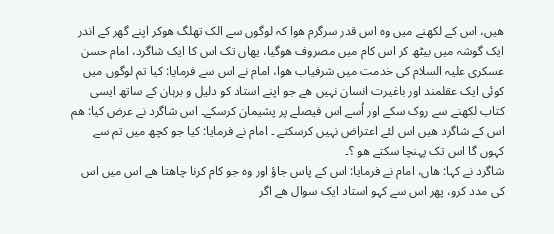هیں، اس کے لکھنے میں وہ اس قدر سرگرم هوا کہ لوگوں سے الک تھلگ هوکر اپنے گھر کے اندر ایک گوشہ میں بیٹھ کر اس کام میں مصروف هوگیا، یهاں تک اس کا ایک شاگرد، امام حسن عسکری علیہ السلام کی خدمت میں شرفیاب هوا، امام نے اس سے فرمایا: کیا تم لوگوں میں کوئی ایک عقلمند اور باغیرت انسان نہیں هے جو اپنے استاد کو دلیل و برہان کے ساتھ ایسی کتاب لکھنے سے روک سکے اور اُسے اس فیصلے پر پشیمان کرسکے۔ اس شاگرد نے عرض کیا: هم اس کے شاگرد هیں اس لئے اعتراض نہیں کرسکتے ۔ امام نے فرمایا: کیا جو کچھ میں تم سے کہوں گا اس تک پہنچا سکتے هو ؟۔
شاگرد نے کہا: هاں، امام نے فرمایا: اس کے پاس جاؤ اور وه جو کام کرنا چاهتا هے اس میں اس کی مدد کرو، پھر اس سے کہو استاد ایک سوال هے اگر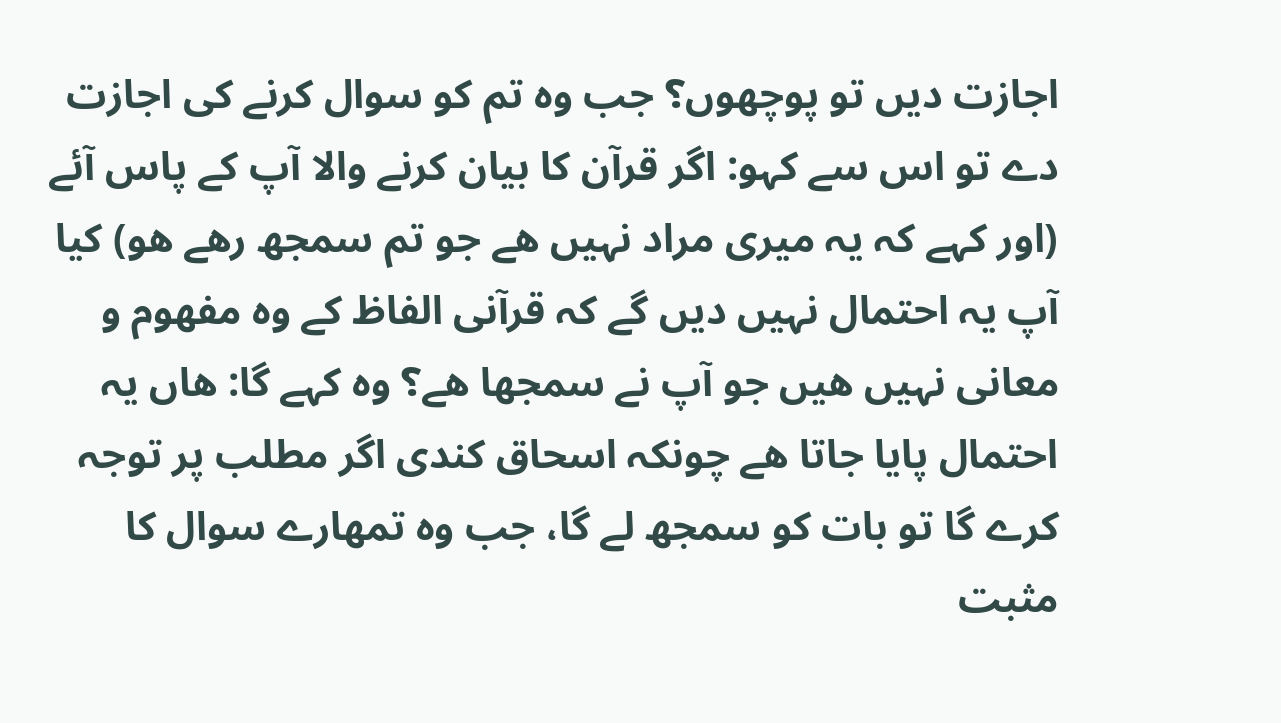اجازت دیں تو پوچھوں؟ جب وه تم کو سوال کرنے کی اجازت دے تو اس سے کہو: اگر قرآن کا بیان کرنے والا آپ کے پاس آئے (اور کہے کہ یہ میری مراد نہیں هے جو تم سمجھ رهے هو) کیا آپ یہ احتمال نہیں دیں گے کہ قرآنی الفاظ کے وه مفهوم و معانی نہیں هیں جو آپ نے سمجھا هے؟ وه کہے گا: هاں یہ احتمال پایا جاتا هے چونکہ اسحاق کندی اگر مطلب پر توجہ کرے گا تو بات کو سمجھ لے گا، جب وه تمهارے سوال کا مثبت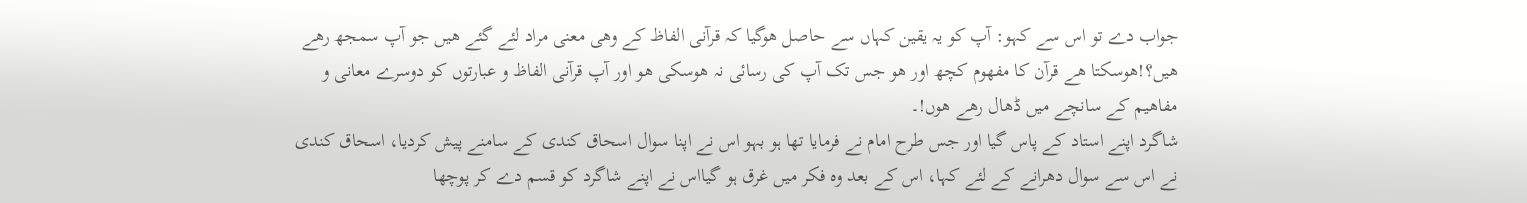جواب دے تو اس سے کہو: آپ کو یہ یقین کہاں سے حاصل هوگیا کہ قرآنی الفاظ کے وهی معنی مراد لئے گئے هیں جو آپ سمجھ رهے هیں؟!هوسکتا هے قرآن کا مفهوم کچھ اور هو جس تک آپ کی رسائی نہ هوسکی هو اور آپ قرآنی الفاظ و عبارتوں کو دوسرے معانی و مفاهیم کے سانچے میں ڈھال رهے هوں!۔
شاگرد اپنے استاد کے پاس گیا اور جس طرح امام نے فرمایا تھا ہو بہو اس نے اپنا سوال اسحاق کندی کے سامنے پیش کردیا، اسحاق کندی نے اس سے سوال دهرانے کے لئے کہا، اس کے بعد وه فکر میں غرق ہو گیااس نے اپنے شاگرد کو قسم دے کر پوچھا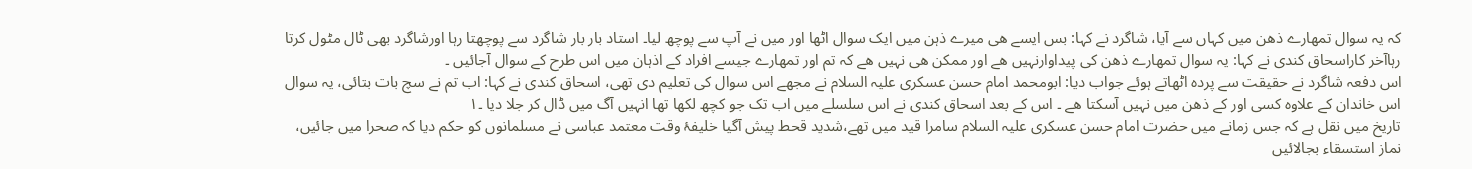کہ یہ سوال تمهارے ذھن میں کہاں سے آیا، شاگرد نے کہا: بس ایسے هی میرے ذہن میں ایک سوال اٹھا اور میں نے آپ سے پوچھ لیا۔ استاد بار بار شاگرد سے پوچھتا رہا اورشاگرد بھی ٹال مٹول کرتا رہاآخر کاراسحاق کندی نے کہا: یہ سوال تمهارے ذھن کی پیداوارنہیں هے اور ممکن هی نہیں هے کہ تم اور تمهارے جیسے افراد کے اذہان میں اس طرح کے سوال آجائیں ۔
اس دفعہ شاگرد نے حقیقت سے پردہ اٹھاتے ہوئے جواب دیا: ابومحمد امام حسن عسکری علیہ السلام نے مجھے اس سوال کی تعلیم دی تھی، اسحاق کندی نے کہا: اب تم نے سچ بات بتائی، یہ سوال اس خاندان کے علاوه کسی اور کے ذهن میں نہیں آسکتا هے ۔ اس کے بعد اسحاق کندی نے اس سلسلے میں اب تک جو کچھ لکھا تھا انہیں آگ میں ڈال کر جلا دیا ۔۱
تاریخ میں نقل ہے کہ جس زمانے میں حضرت امام حسن عسکری علیہ السلام سامرا قید میں تھے،شدید قحط پیش آگیا خلیفۂ وقت معتمد عباسی نے مسلمانوں کو حکم دیا کہ صحرا میں جائیں، نماز استسقاء بجالائیں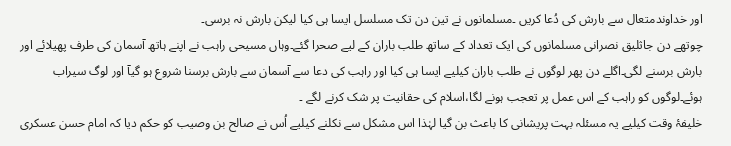اور خداوندمتعال سے بارش کی دُعا کریں ۔مسلمانوں نے تین دن تک مسلسل ایسا ہی کیا لیکن بارش نہ برسی۔
چوتھے دن جاثلیق نصرانی مسلمانوں کی ایک تعداد کے ساتھ طلب باران کے لیے صحرا گئے۔وہاں مسیحی راہب نے اپنے ہاتھ آسمان کی طرف پھیلائے اور بارش برسنے لگی۔اگلے دن پھر لوگوں نے طلب باران کیلیے ایسا ہی کیا اور راہب کی دعا سے آسمان سے بارش برسنا شروع ہو گیآ اور لوگ سیراب ہوئے۔لوگوں کو راہب کے اس عمل پر تعجب ہونے لگا،اسلام کی حقانیت پر شک کرنے لگے ۔
خلیفۂ وقت کیلیے یہ مسئلہ بہت پریشانی کا باعث بن گیا لہٰذا اس مشکل سے نکلنے کیلیے اُس نے صالح بن وصیب کو حکم دیا کہ امام حسن عسکری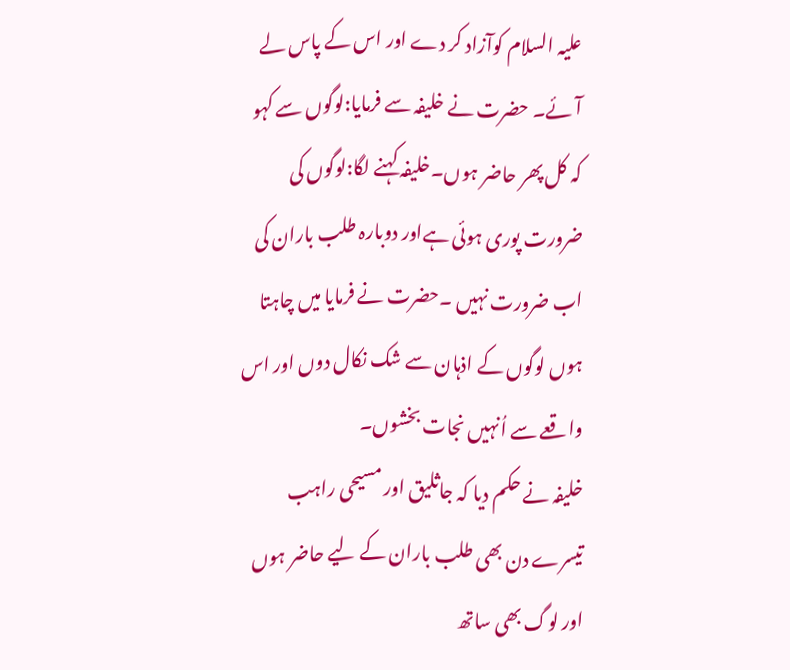علیہ السلام کوآزاد کر دے اور اس کے پاس لے آئے۔ حضرت نے خلیفہ سے فرمایا:لوگوں سے کہو کہ کل پھر حاضر ہوں۔خلیفہ کہنے لگا:لوگوں کی ضرورت پوری ہوئی ہےاور دوبارہ طلب باران کی اب ضرورت نہیں ۔حضرت نے فرمایا میں چاہتا ہوں لوگوں کے اذہان سے شک نکال دوں اور اس واقعے سے اُنہیں نجات بخشوں۔
خلیفہ نے حکم دیا کہ جاثلیق اور مسیحی راہب تیسرے دن بھی طلب باران کے لیے حاضر ہوں اور لوگ بھی ساتھ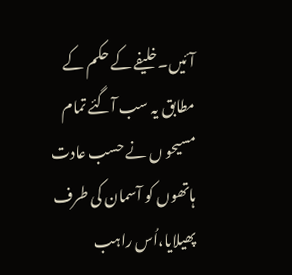آئیں۔خلیفے کے حکم کے مطابق یہ سب آگئے تمام مسیحو ں نے حسب عادت ہاتھوں کو آسمان کی طرف پھیلایا،اُس راہب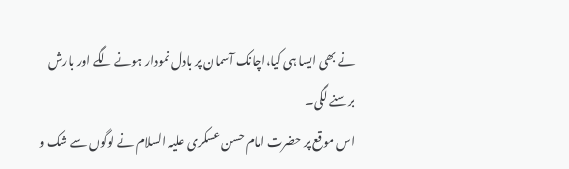نے بھی ایسا ہی کیا،اچانک آسمان پر بادل نمودار ہونے لگے اور بارش برسنے لگی۔
اس موقع پر حضرت امام حسن عسکری علیہ السلام نے لوگوں سے شک و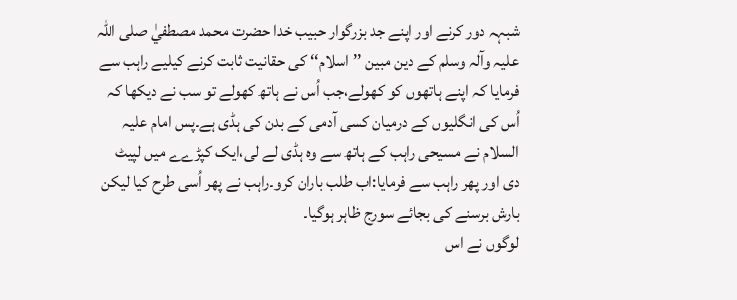شبہہ دور کرنے اور اپنے جد بزرگوار حبیب خدا حضرت محمد مصطفيٰ صلی اللہ علیہ وآلہ وسلم کے دین مبین ’’اسلام‘‘ کی حقانیت ثابت کرنے کیلیے راہب سے فرمایا کہ اپنے ہاتھوں کو کھولے،جب اُس نے ہاتھ کھولے تو سب نے دیکھا کہ اُس کی انگلیوں کے درمیان کسی آدمی کے بدن کی ہڈی ہے۔پس امام علیہ السلام نے مسیحی راہب کے ہاتھ سے وہ ہڈی لے لی،ایک کپڑےے میں لپیٹ دی اور پھر راہب سے فرمایا:اب طلب باران کرو۔راہب نے پھر اُسی طرح کیا لیکن بارش برسنے کی بجائے سورج ظاہر ہوگیا۔
لوگوں نے اس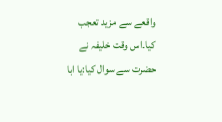واقعے سے مزید تعجب کیا۔اس وقت خلیفہ نے حضرت سے سوال کیا:یا ابا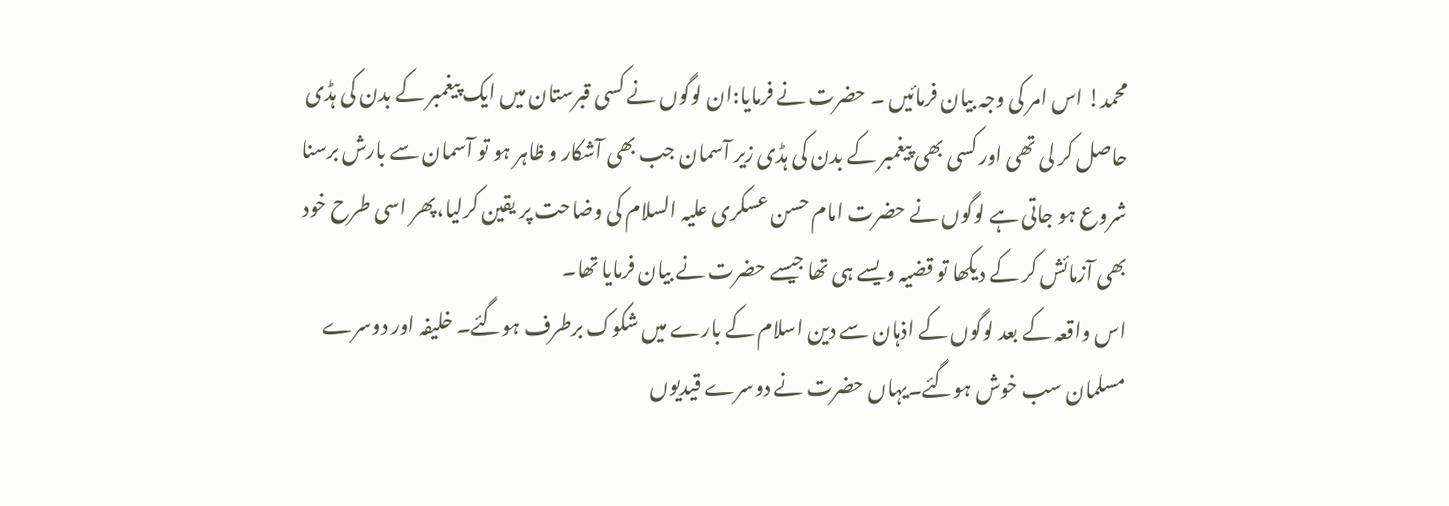محمد! اس امر کی وجہ بیان فرمائیں ۔ حضرت نے فرمایا:ان لوگوں نے کسی قبرستان میں ایک پیغمبر کے بدن کی ہڈی حاصل کر لی تھی اور کسی بھی پیغمبر کے بدن کی ہڈی زیر آسمان جب بھی آشکار و ظاہر ہو تو آسمان سے بارش برسنا شروع ہو جاتی ہے لوگوں نے حضرت امام حسن عسکری علیہ السلام کی وضاحت پر یقین کرلیا،پھر اسی طرح خود بھی آزمائش کر کے دیکھا تو قضیہ ویسے ہی تھا جیسے حضرت نے بیان فرمایا تھا۔
اس واقعہ کے بعد لوگوں کے اذہان سے دین اسلام کے بارے میں شکوک برطرف ہوگئے۔ خلیفہ اور دوسرے مسلمان سب خوش ہوگئے۔یہاں حضرت نے دوسرے قیدیوں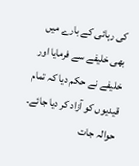کی رہائی کے بارے میں بھی خلیفے سے فرمایا اور خلیفے نے حکم دیا کہ تمام قیدیوں کو آزاد کر دیا جائے۔
حوالہ جات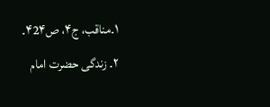۱۔مناقب، ج۴، ص۴2۴۔
۲۔ زندگی حضرت امام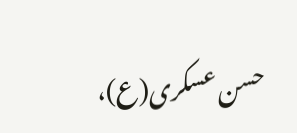حسن عسکری(ع)،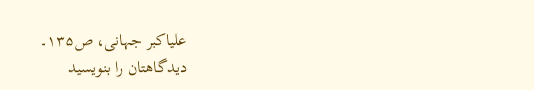علیاکبر جہانی، ص۱۳۵۔
دیدگاهتان را بنویسید